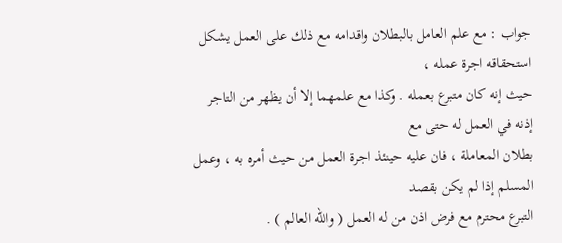جواب : مع علم العامل بالبطلان واقدامه مع ذلك على العمل يشكل استحقاقه اجرة عمله ،
حيث إنه كان متبرع بعمله . وكذا مع علمهما إلا أن يظهر من التاجر إذنه في العمل له حتى مع
بطلان المعاملة ، فان عليه حينئذ اجرة العمل من حيث أمره به ، وعمل المسلم إذا لم يكن بقصد
التبرع محترم مع فرض اذن من له العمل ( والله العالم ) .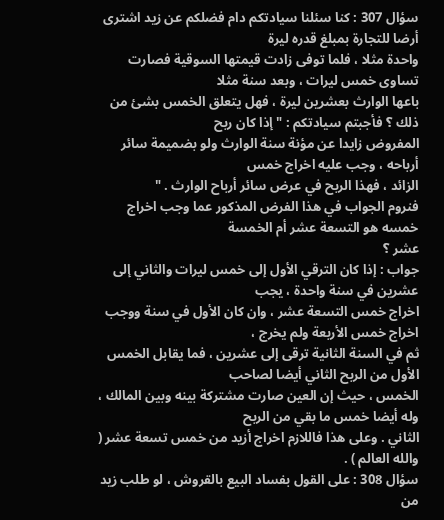سؤال 307 : كنا سئلنا سيادتكم دام فضلكم عن زيد اشترى أرضا للتجارة بمبلغ قدره ليرة
واحدة مثلا ، فلما توفى زادت قيمتها السوقية فصارت تساوى خمس ليرات ، وبعد سنة مثلا
باعها الوارث بعشرين ليرة ، فهل يتعلق الخمس بشئ من ذلك ؟ فأجبتم سيادتكم : " إذا كان ربح
المفروض زايدا عن مؤنة سنة الوارث ولو بضميمة سائر أرباحه ، وجب عليه اخراج خمس
الزائد ، فهذا الربح في عرض سائر أرباح الوارث . "
فنروم الجواب في هذا الفرض المذكور عما وجب اخراج خمسه هو التسعة عشر أم الخمسة
عشر ؟
جواب : إذا كان الترقي الأول إلى خمس ليرات والثاني إلى عشرين في سنة واحدة ، يجب
اخراج خمس التسعة عشر ، وان كان الأول في سنة ووجب اخراج خمس الأربعة ولم يخرج ،
ثم في السنة الثانية ترقى إلى عشرين ، فما يقابل الخمس الأول من الربح الثاني أيضا لصاحب
الخمس ، حيث إن العين صارت مشتركة بينه وبين المالك ، وله أيضا خمس ما بقي من الربح
الثاني . وعلى هذا فاللازم اخراج أزيد من خمس تسعة عشر ( والله العالم ) .
سؤال 308 : على القول بفساد البيع بالقروش ، لو طلب زيد من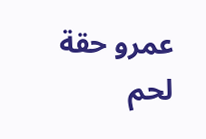عمرو حقة لحم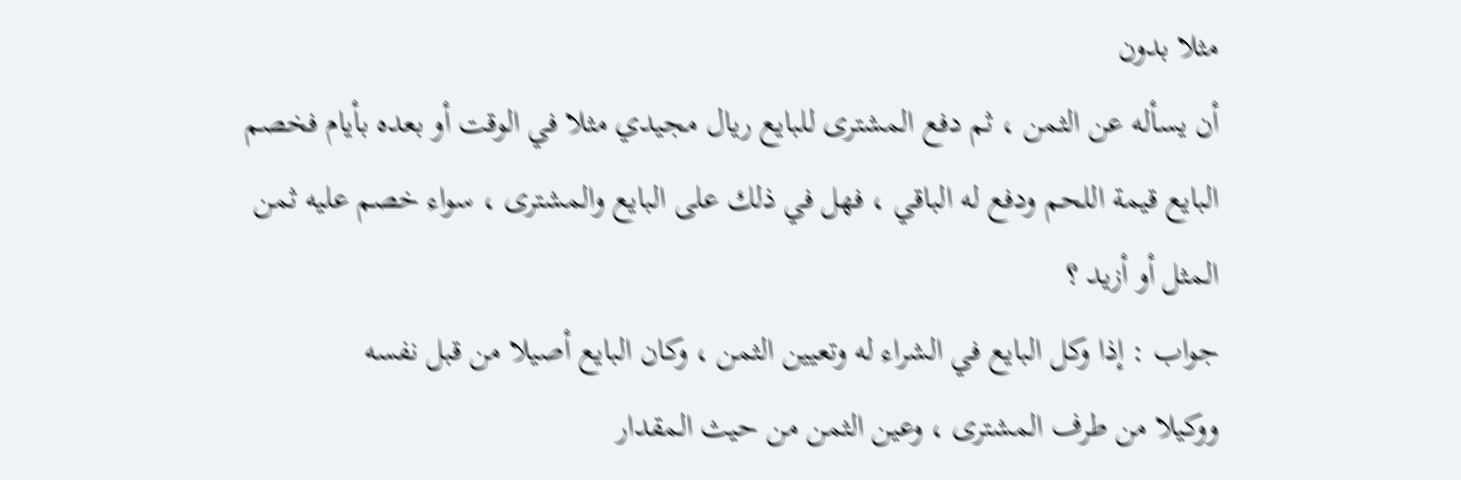مثلا بدون
أن يسأله عن الثمن ، ثم دفع المشترى للبايع ريال مجيدي مثلا في الوقت أو بعده بأيام فخصم
البايع قيمة اللحم ودفع له الباقي ، فهل في ذلك على البايع والمشترى ، سواء خصم عليه ثمن
المثل أو أزيد ؟
جواب : إذا وكل البايع في الشراء له وتعيين الثمن ، وكان البايع أصيلا من قبل نفسه
ووكيلا من طرف المشترى ، وعين الثمن من حيث المقدار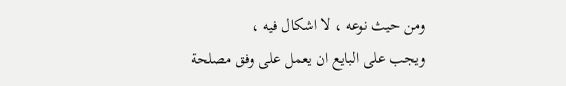ومن حيث نوعه ، لا اشكال فيه ،
ويجب على البايع ان يعمل على وفق مصلحة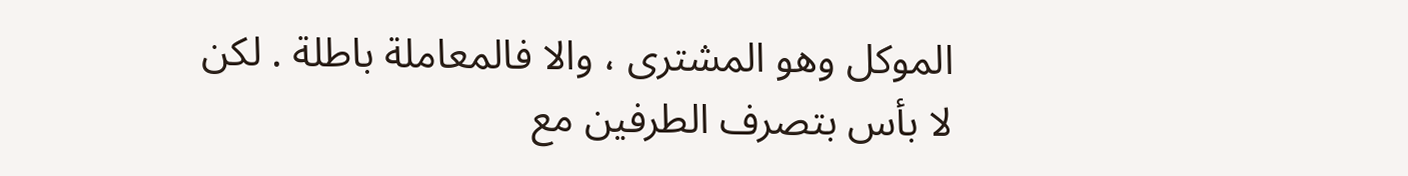الموكل وهو المشترى ، والا فالمعاملة باطلة . لكن
لا بأس بتصرف الطرفين مع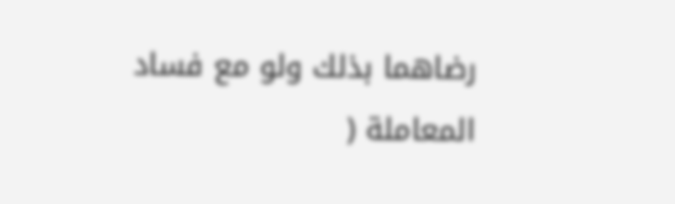رضاهما بذلك ولو مع فساد المعاملة (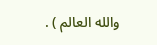والله العالم ) .